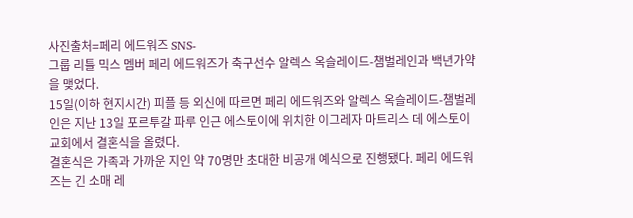사진출처=페리 에드워즈 SNS-
그룹 리틀 믹스 멤버 페리 에드워즈가 축구선수 알렉스 옥슬레이드-챔벌레인과 백년가약을 맺었다.
15일(이하 현지시간) 피플 등 외신에 따르면 페리 에드워즈와 알렉스 옥슬레이드-챔벌레인은 지난 13일 포르투갈 파루 인근 에스토이에 위치한 이그레자 마트리스 데 에스토이 교회에서 결혼식을 올렸다.
결혼식은 가족과 가까운 지인 약 70명만 초대한 비공개 예식으로 진행됐다. 페리 에드워즈는 긴 소매 레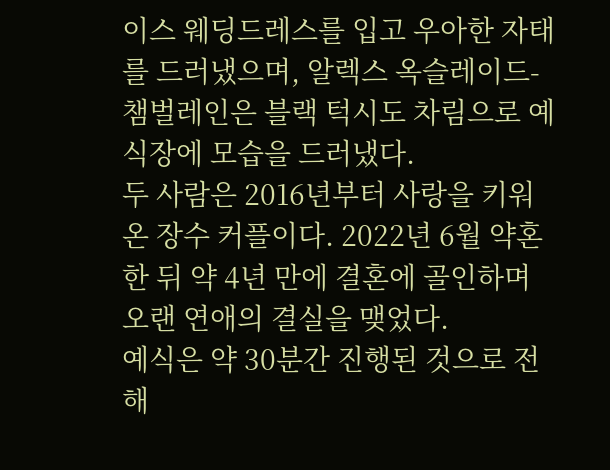이스 웨딩드레스를 입고 우아한 자태를 드러냈으며, 알렉스 옥슬레이드-챔벌레인은 블랙 턱시도 차림으로 예식장에 모습을 드러냈다.
두 사람은 2016년부터 사랑을 키워온 장수 커플이다. 2022년 6월 약혼한 뒤 약 4년 만에 결혼에 골인하며 오랜 연애의 결실을 맺었다.
예식은 약 30분간 진행된 것으로 전해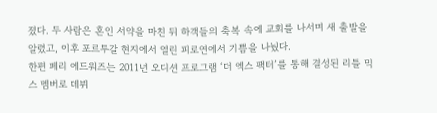졌다. 두 사람은 혼인 서약을 마친 뒤 하객들의 축복 속에 교회를 나서며 새 출발을 알렸고, 이후 포르투갈 현지에서 열린 피로연에서 기쁨을 나눴다.
한편 페리 에드워즈는 2011년 오디션 프로그램 ‘더 엑스 팩터’를 통해 결성된 리틀 믹스 멤버로 데뷔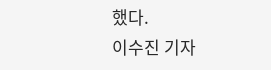했다.
이수진 기자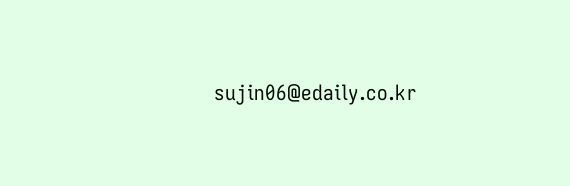sujin06@edaily.co.kr